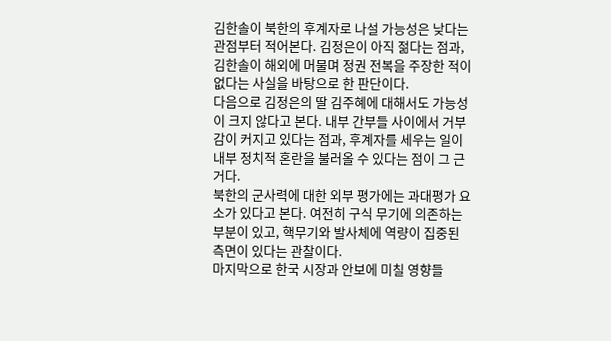김한솔이 북한의 후계자로 나설 가능성은 낮다는 관점부터 적어본다. 김정은이 아직 젊다는 점과, 김한솔이 해외에 머물며 정권 전복을 주장한 적이 없다는 사실을 바탕으로 한 판단이다.
다음으로 김정은의 딸 김주혜에 대해서도 가능성이 크지 않다고 본다. 내부 간부들 사이에서 거부감이 커지고 있다는 점과, 후계자를 세우는 일이 내부 정치적 혼란을 불러올 수 있다는 점이 그 근거다.
북한의 군사력에 대한 외부 평가에는 과대평가 요소가 있다고 본다. 여전히 구식 무기에 의존하는 부분이 있고, 핵무기와 발사체에 역량이 집중된 측면이 있다는 관찰이다.
마지막으로 한국 시장과 안보에 미칠 영향들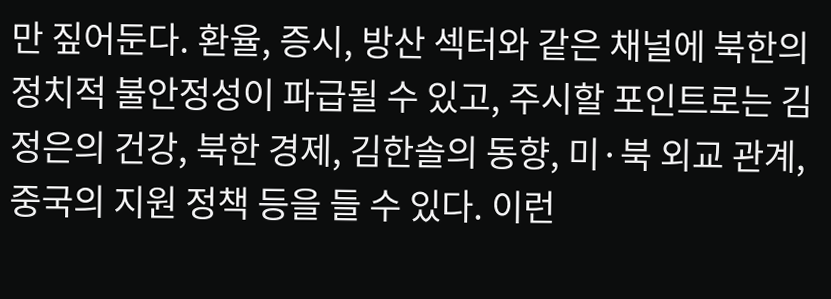만 짚어둔다. 환율, 증시, 방산 섹터와 같은 채널에 북한의 정치적 불안정성이 파급될 수 있고, 주시할 포인트로는 김정은의 건강, 북한 경제, 김한솔의 동향, 미·북 외교 관계, 중국의 지원 정책 등을 들 수 있다. 이런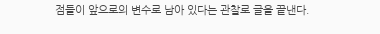점들이 앞으로의 변수로 남아 있다는 관찰로 글을 끝낸다.